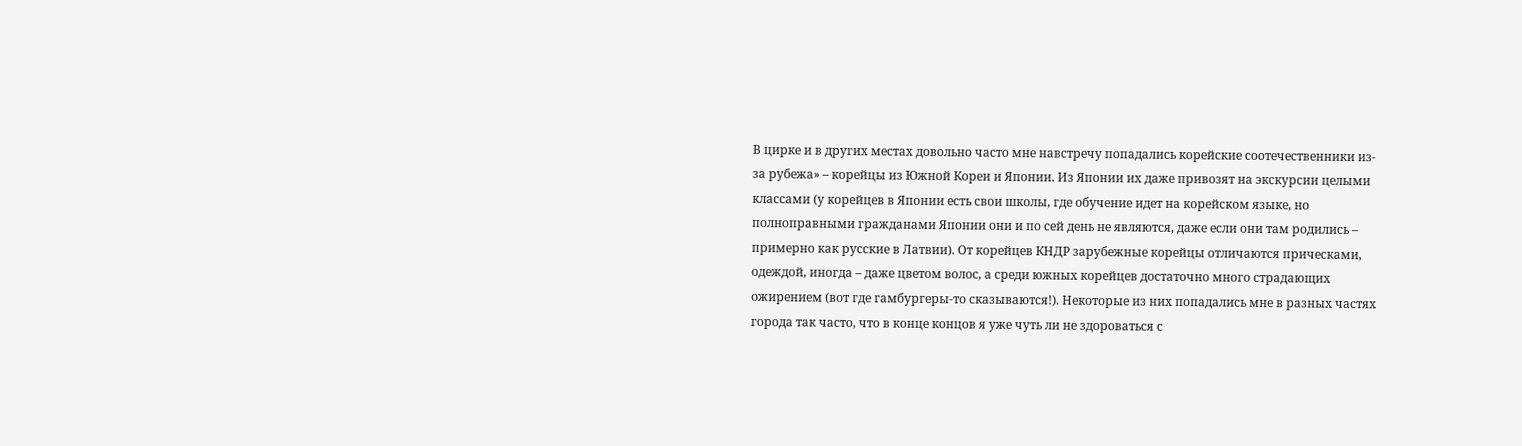В цирке и в других местах довольно часто мне навстречу попадались корейские соотечественники из-за рубежа» – корейцы из Южной Кореи и Японии. Из Японии их даже привозят на экскурсии целыми классами (у корейцев в Японии есть свои школы, где обучение идет на корейском языке, но полноправными гражданами Японии они и по сей день не являются, даже если они там родились – примерно как русские в Латвии). От корейцев КНДР зарубежные корейцы отличаются прическами, одеждой, иногда – даже цветом волос, а среди южных корейцев достаточно много страдающих ожирением (вот где гамбургеры-то сказываются!). Некоторые из них попадались мне в разных частях города так часто, что в конце концов я уже чуть ли не здороваться с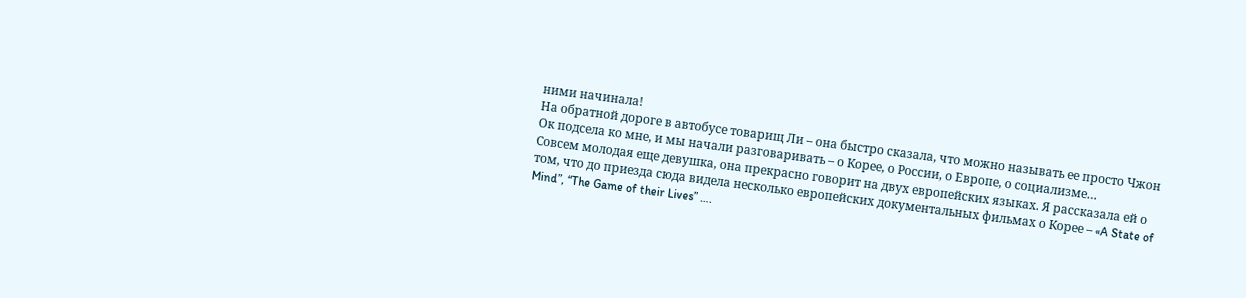ними начинала!
На обратной дороге в автобусе товарищ Ли – она быстро сказала, что можно называть ее просто Чжон Ок подсела ко мне, и мы начали разговаривать – о Корее, о России, о Европе, о социализме…
Совсем молодая еще девушка, она прекрасно говорит на двух европейских языках. Я рассказала ей о том, что до приезда сюда видела несколько европейских документальных фильмах о Корее – «A State of Mind”, “The Game of their Lives” ….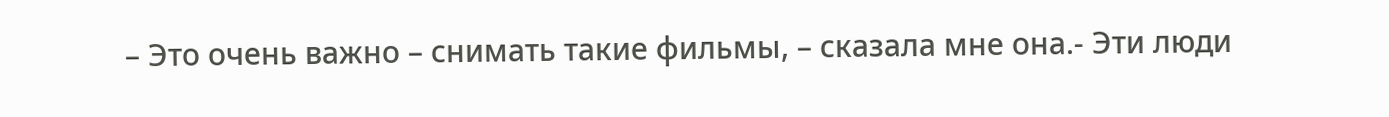– Это очень важно – снимать такие фильмы, – сказала мне она.- Эти люди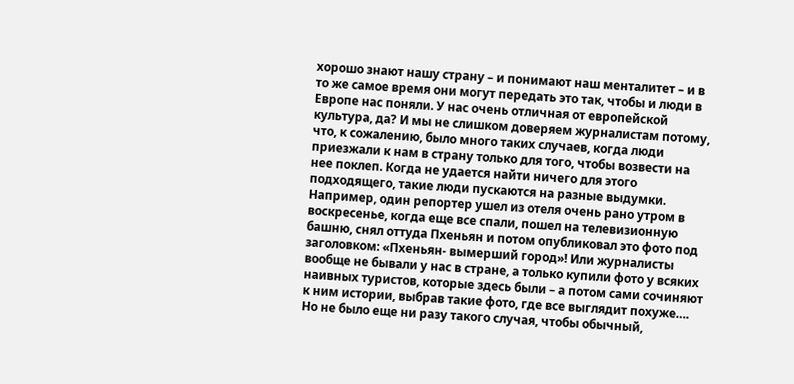хорошо знают нашу страну – и понимают наш менталитет – и в то же самое время они могут передать это так, чтобы и люди в Европе нас поняли. У нас очень отличная от европейской культура, да? И мы не слишком доверяем журналистам потому, что, к сожалению, было много таких случаев, когда люди приезжали к нам в страну только для того, чтобы возвести на нее поклеп. Когда не удается найти ничего для этого подходящего, такие люди пускаются на разные выдумки. Например, один репортер ушел из отеля очень рано утром в воскресенье, когда еще все спали, пошел на телевизионную башню, снял оттуда Пхеньян и потом опубликовал это фото под заголовком: «Пхеньян- вымерший город»! Или журналисты вообще не бывали у нас в стране, а только купили фото у всяких наивных туристов, которые здесь были – а потом сами сочиняют к ним истории, выбрав такие фото, где все выглядит похуже…. Но не было еще ни разу такого случая, чтобы обычный,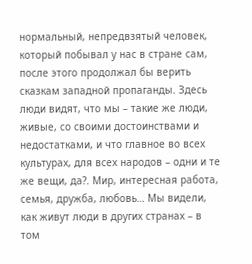нормальный, непредвзятый человек, который побывал у нас в стране сам, после этого продолжал бы верить сказкам западной пропаганды. Здесь люди видят, что мы – такие же люди, живые, со своими достоинствами и недостатками, и что главное во всех культурах, для всех народов – одни и те же вещи, да?. Мир, интересная работа, семья, дружба, любовь… Мы видели, как живут люди в других странах – в том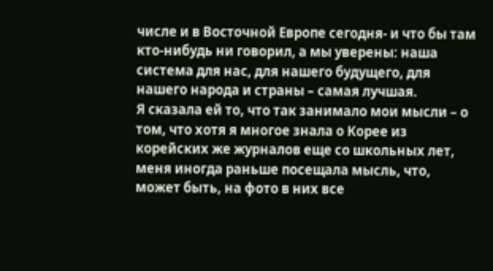числе и в Восточной Европе сегодня- и что бы там кто-нибудь ни говорил, а мы уверены: наша система для нас, для нашего будущего, для нашего народа и страны – самая лучшая.
Я сказала ей то, что так занимало мои мысли – о том, что хотя я многое знала о Корее из корейских же журналов еще со школьных лет, меня иногда раньше посещала мысль, что, может быть, на фото в них все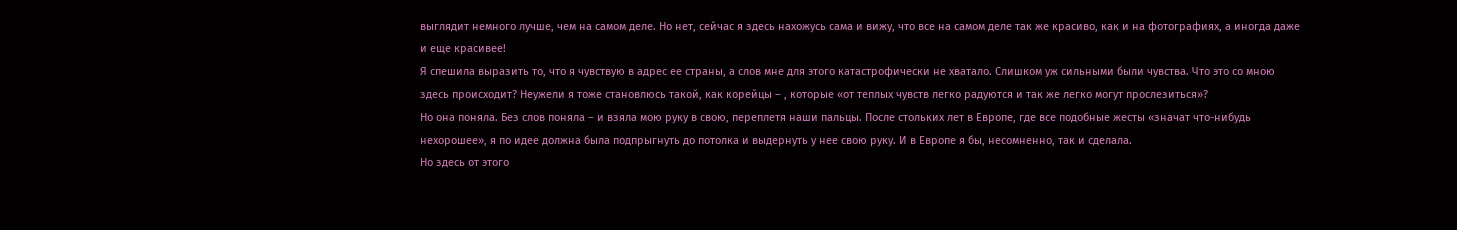выглядит немного лучше, чем на самом деле. Но нет, сейчас я здесь нахожусь сама и вижу, что все на самом деле так же красиво, как и на фотографиях, а иногда даже и еще красивее!
Я спешила выразить то, что я чувствую в адрес ее страны, а слов мне для этого катастрофически не хватало. Слишком уж сильными были чувства. Что это со мною здесь происходит? Неужели я тоже становлюсь такой, как корейцы – , которые «от теплых чувств легко радуются и так же легко могут прослезиться»?
Но она поняла. Без слов поняла – и взяла мою руку в свою, переплетя наши пальцы. После стольких лет в Европе, где все подобные жесты «значат что-нибудь нехорошее», я по идее должна была подпрыгнуть до потолка и выдернуть у нее свою руку. И в Европе я бы, несомненно, так и сделала.
Но здесь от этого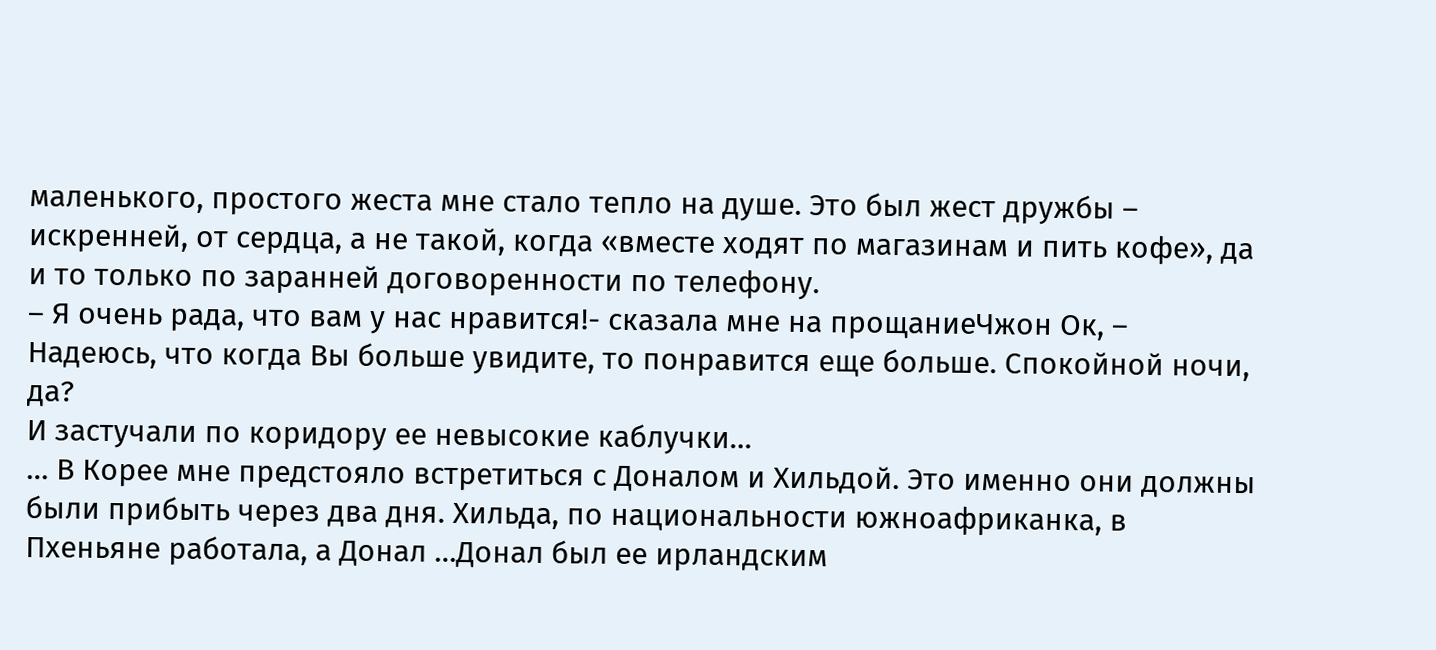маленького, простого жеста мне стало тепло на душе. Это был жест дружбы – искренней, от сердца, а не такой, когда «вместе ходят по магазинам и пить кофе», да и то только по заранней договоренности по телефону.
– Я очень рада, что вам у нас нравится!- сказала мне на прощаниеЧжон Ок, – Надеюсь, что когда Вы больше увидите, то понравится еще больше. Спокойной ночи, да?
И застучали по коридору ее невысокие каблучки…
… В Корее мне предстояло встретиться с Доналом и Хильдой. Это именно они должны были прибыть через два дня. Хильда, по национальности южноафриканка, в Пхеньяне работала, а Донал …Донал был ее ирландским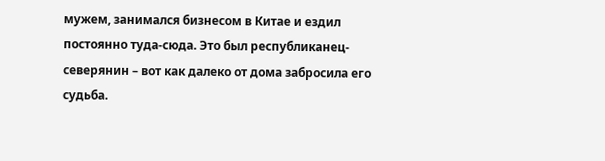мужем, занимался бизнесом в Китае и ездил постоянно туда-сюда. Это был республиканец-северянин – вот как далеко от дома забросила его судьба.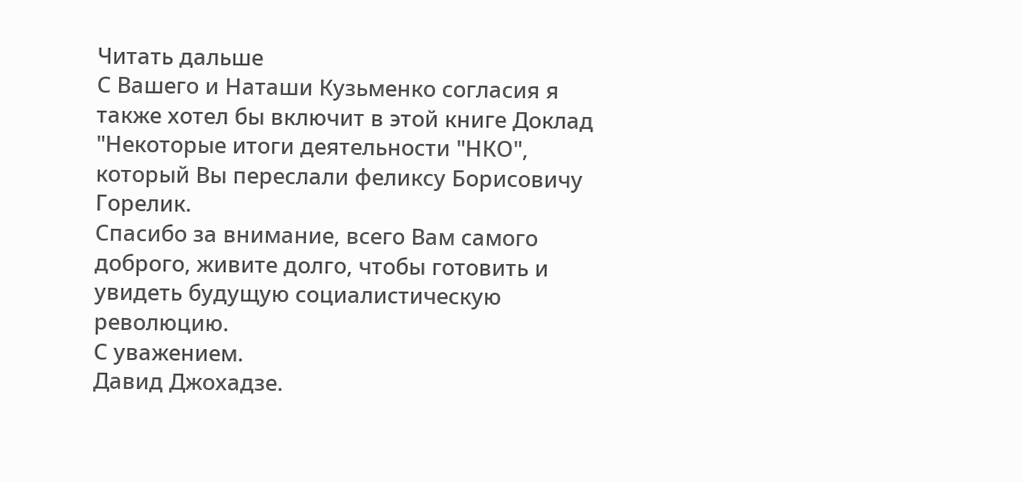Читать дальше
С Вашего и Наташи Кузьменко согласия я также хотел бы включит в этой книге Доклад "Некоторые итоги деятельности "НКО", который Вы переслали феликсу Борисовичу Горелик.
Спасибо за внимание, всего Вам самого доброго, живите долго, чтобы готовить и увидеть будущую социалистическую революцию.
С уважением.
Давид Джохадзе.